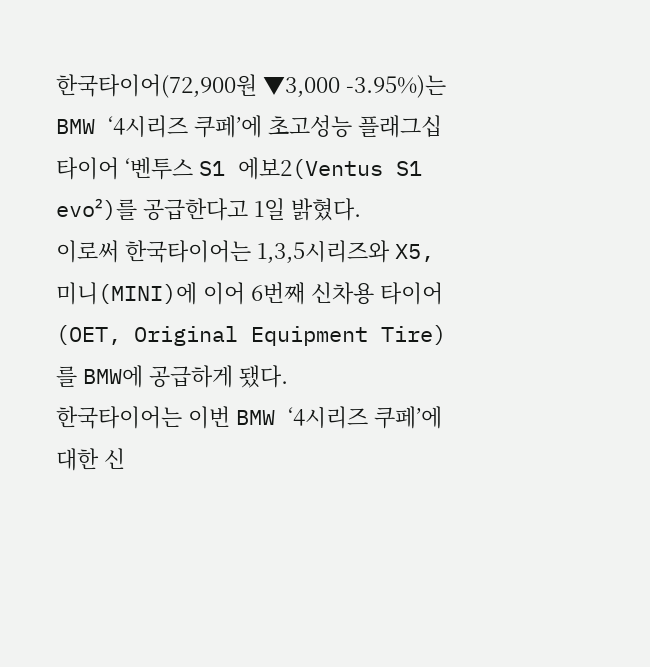한국타이어(72,900원 ▼3,000 -3.95%)는 BMW ‘4시리즈 쿠페’에 초고성능 플래그십 타이어 ‘벤투스 S1 에보2(Ventus S1 evo²)를 공급한다고 1일 밝혔다.
이로써 한국타이어는 1,3,5시리즈와 X5, 미니(MINI)에 이어 6번째 신차용 타이어(OET, Original Equipment Tire)를 BMW에 공급하게 됐다.
한국타이어는 이번 BMW ‘4시리즈 쿠페’에 대한 신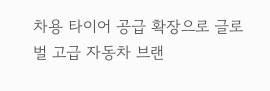차용 타이어 공급 확장으로 글로벌 고급 자동차 브랜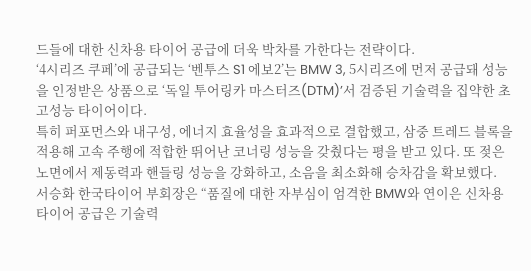드들에 대한 신차용 타이어 공급에 더욱 박차를 가한다는 전략이다.
‘4시리즈 쿠페’에 공급되는 ‘벤투스 S1 에보2’는 BMW 3, 5시리즈에 먼저 공급돼 성능을 인정받은 상품으로 ‘독일 투어링카 마스터즈(DTM)’서 검증된 기술력을 집약한 초고성능 타이어이다.
특히 퍼포먼스와 내구성, 에너지 효율성을 효과적으로 결합했고, 삼중 트레드 블록을 적용해 고속 주행에 적합한 뛰어난 코너링 성능을 갖췄다는 평을 받고 있다. 또 젖은 노면에서 제동력과 핸들링 성능을 강화하고, 소음을 최소화해 승차감을 확보했다.
서승화 한국타이어 부회장은 “품질에 대한 자부심이 엄격한 BMW와 연이은 신차용 타이어 공급은 기술력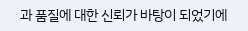과 품질에 대한 신뢰가 바탕이 되었기에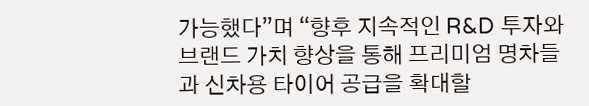가능했다”며 “향후 지속적인 R&D 투자와 브랜드 가치 향상을 통해 프리미엄 명차들과 신차용 타이어 공급을 확대할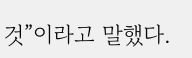것”이라고 말했다.